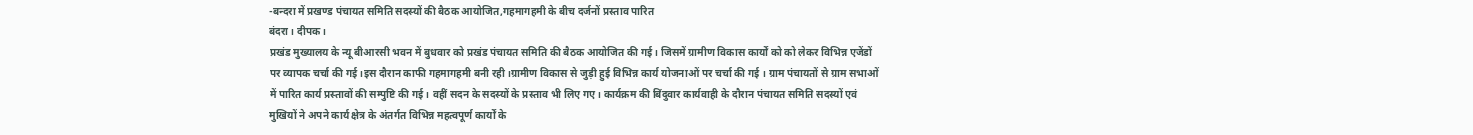-बन्दरा में प्रखण्ड पंचायत समिति सदस्यों की बैठक आयोजित,गहमागहमी के बीच दर्जनों प्रस्ताव पारित
बंदरा। दीपक।
प्रखंड मुख्यालय के न्यू बीआरसी भवन में बुधवार को प्रखंड पंचायत समिति की बैठक आयोजित की गई। जिसमें ग्रामीण विकास कार्यों को को लेकर विभिन्न एजेंडों पर व्यापक चर्चा की गई।इस दौरान काफी गहमागहमी बनी रही।ग्रामीण विकास से जुड़ी हुई विभिन्न कार्य योजनाओं पर चर्चा की गई । ग्राम पंचायतों से ग्राम सभाओं में पारित कार्य प्रस्तावों की सम्पुष्टि की गई। वहीं सदन के सदस्यों के प्रस्ताव भी लिए गए। कार्यक्रम की बिंदुवार कार्यवाही के दौरान पंचायत समिति सदस्यों एवं मुखियों ने अपने कार्य क्षेत्र के अंतर्गत विभिन्न महत्वपूर्ण कार्यों के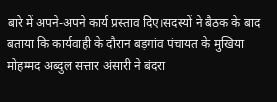बारे में अपने-अपने कार्य प्रस्ताव दिए।सदस्यों ने बैठक के बाद बताया कि कार्यवाही के दौरान बड़गांव पंचायत के मुखिया मोहम्मद अब्दुल सत्तार अंसारी ने बंदरा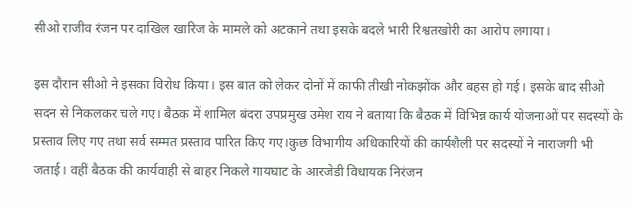सीओ राजीव रंजन पर दाखिल खारिज के मामले को अटकाने तथा इसके बदले भारी रिश्वतखोरी का आरोप लगाया।

इस दौरान सीओ ने इसका विरोध किया। इस बात को लेकर दोनों में काफी तीखी नोकझोंक और बहस हो गई। इसके बाद सीओ सदन से निकलकर चले गए। बैठक में शामिल बंदरा उपप्रमुख उमेश राय ने बताया कि बैठक में विभिन्न कार्य योजनाओं पर सदस्यों के प्रस्ताव लिए गए तथा सर्व सम्मत प्रस्ताव पारित किए गए।कुछ विभागीय अधिकारियों की कार्यशैली पर सदस्यों ने नाराजगी भी जताई। वहीं बैठक की कार्यवाही से बाहर निकले गायघाट के आरजेडी विधायक निरंजन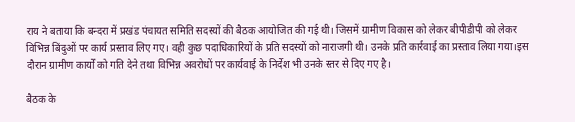राय ने बताया कि बन्दरा में प्रखंड पंचायत समिति सदस्यों की बैठक आयोजित की गई थी। जिसमें ग्रामीण विकास को लेकर बीपीडीपी को लेकर विभिन्न बिंदुओं पर कार्य प्रस्ताव लिए गए। वही कुछ पदाधिकारियों के प्रति सदस्यों को नाराजगी थी। उनके प्रति कार्रवाई का प्रस्ताव लिया गया।इस दौरान ग्रामीण कार्यों को गति देने तथा विभिन्न अवरोधों पर कार्यवाई के निर्देश भी उनके स्तर से दिए गए है।

बैठक के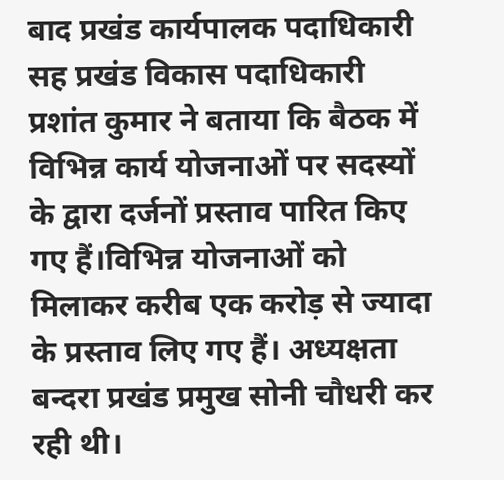बाद प्रखंड कार्यपालक पदाधिकारी सह प्रखंड विकास पदाधिकारी प्रशांत कुमार ने बताया कि बैठक में विभिन्न कार्य योजनाओं पर सदस्यों के द्वारा दर्जनों प्रस्ताव पारित किए गए हैं।विभिन्न योजनाओं को मिलाकर करीब एक करोड़ से ज्यादा के प्रस्ताव लिए गए हैं। अध्यक्षता बन्दरा प्रखंड प्रमुख सोनी चौधरी कर रही थी।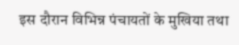इस दौरान विभिन्न पंचायतों के मुखिया तथा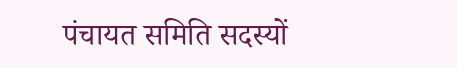पंचायत समिति सदस्यों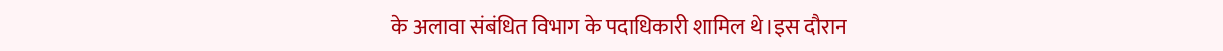के अलावा संबंधित विभाग के पदाधिकारी शामिल थे।इस दौरान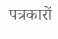पत्रकारों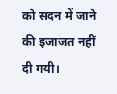को सदन में जाने की इजाजत नहीं दी गयी।